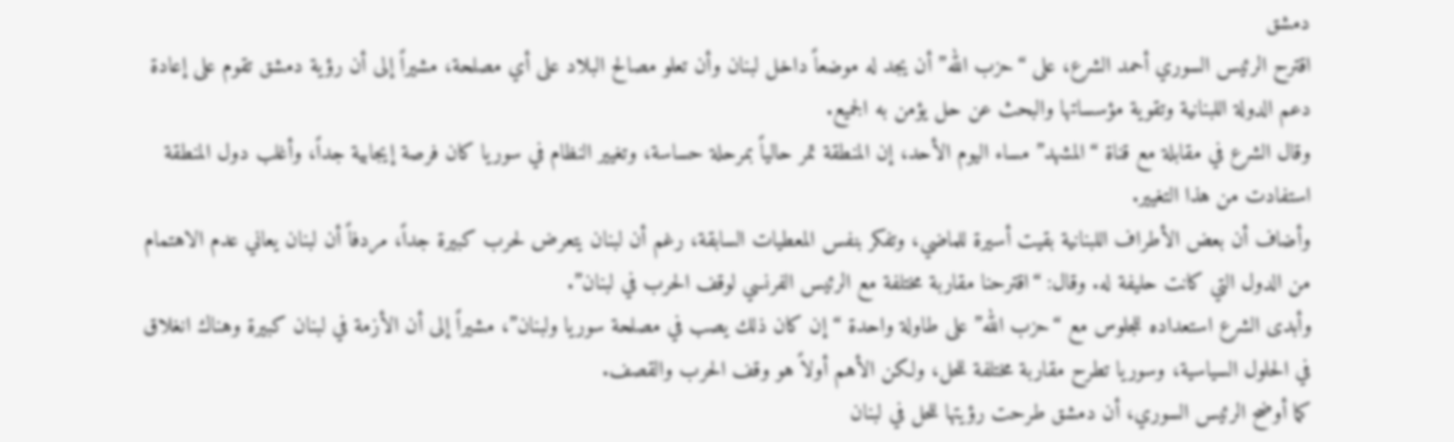دمشق
اقترح الرئيس السوري أحمد الشرع، على “حزب الله” أن يجد له موضعاً داخل لبنان وأن تعلو مصالح البلاد على أي مصلحة، مشيراً إلى أن رؤية دمشق تقوم على إعادة دعم الدولة اللبنانية وتقوية مؤسساتها والبحث عن حل يؤمن به الجميع.
وقال الشرع في مقابلة مع قناة “المشهد” مساء اليوم الأحد، إن المنطقة تمر حالياً بمرحلة حساسة، وتغيير النظام في سوريا كان فرصة إيجابية جداً، وأغلب دول المنطقة استفادت من هذا التغيير.
وأضاف أن بعض الأطراف اللبنانية بقيت أسيرة للماضي، وتفكر بنفس المعطيات السابقة، رغم أن لبنان يتعرض لحرب كبيرة جداً، مردفاً أن لبنان يعاني عدم الاهتمام من الدول التي كانت حليفة له. وقال: “اقترحنا مقاربة مختلفة مع الرئيس الفرنسي لوقف الحرب في لبنان”.
وأبدى الشرع استعداده للجلوس مع “حزب الله” على طاولة واحدة “إن كان ذلك يصب في مصلحة سوريا ولبنان”، مشيراً إلى أن الأزمة في لبنان كبيرة وهناك انغلاق في الحلول السياسية، وسوريا تطرح مقاربة مختلفة للحل، ولكن الأهم أولاً هو وقف الحرب والقصف.
كما أوضح الرئيس السوري، أن دمشق طرحت رؤيتها للحل في لبنان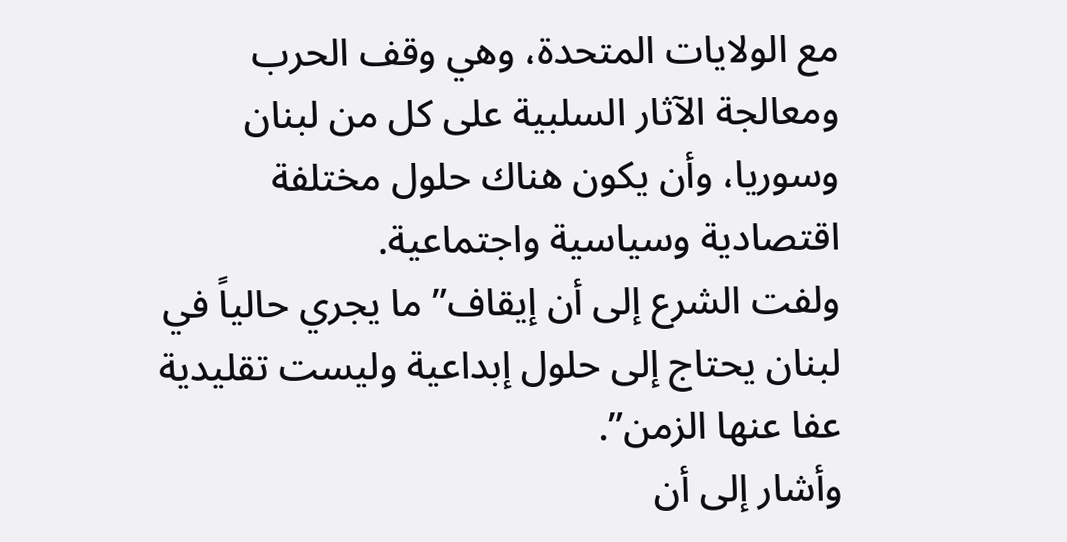مع الولايات المتحدة، وهي وقف الحرب ومعالجة الآثار السلبية على كل من لبنان وسوريا، وأن يكون هناك حلول مختلفة اقتصادية وسياسية واجتماعية.
ولفت الشرع إلى أن إيقاف” ما يجري حالياً في لبنان يحتاج إلى حلول إبداعية وليست تقليدية عفا عنها الزمن”.
وأشار إلى أن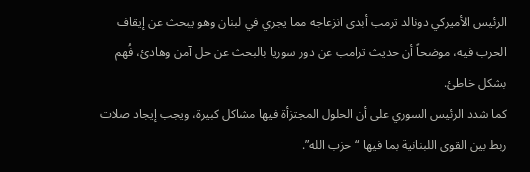الرئيس الأميركي دونالد ترمب أبدى انزعاجه مما يجري في لبنان وهو يبحث عن إيقاف الحرب فيه، موضحاً أن حديث ترامب عن دور سوريا بالبحث عن حل آمن وهادئ، فُهم بشكل خاطئ.
كما شدد الرئيس السوري على أن الحلول المجتزأة فيها مشاكل كبيرة، ويجب إيجاد صلات ربط بين القوى اللبنانية بما فيها “حزب الله”.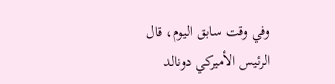وفي وقت سابق اليوم، قال الرئيس الأميركي دونالد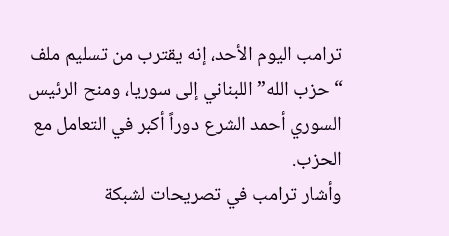ترامب اليوم الأحد، إنه يقترب من تسليم ملف “حزب الله” اللبناني إلى سوريا، ومنح الرئيس السوري أحمد الشرع دوراً أكبر في التعامل مع الحزب.
وأشار ترامب في تصريحات لشبكة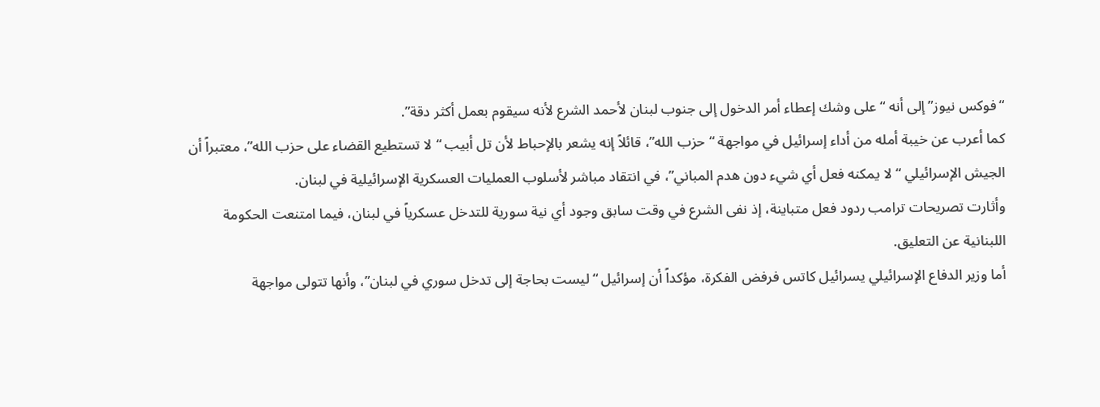“فوكس نيوز” إلى أنه “على وشك إعطاء أمر الدخول إلى جنوب لبنان لأحمد الشرع لأنه سيقوم بعمل أكثر دقة”.
كما أعرب عن خيبة أمله من أداء إسرائيل في مواجهة “حزب الله”، قائلاً إنه يشعر بالإحباط لأن تل أبيب “لا تستطيع القضاء على حزب الله”، معتبراً أن الجيش الإسرائيلي “لا يمكنه فعل أي شيء دون هدم المباني”، في انتقاد مباشر لأسلوب العمليات العسكرية الإسرائيلية في لبنان.
وأثارت تصريحات ترامب ردود فعل متباينة، إذ نفى الشرع في وقت سابق وجود أي نية سورية للتدخل عسكرياً في لبنان، فيما امتنعت الحكومة اللبنانية عن التعليق.
أما وزير الدفاع الإسرائيلي يسرائيل كاتس فرفض الفكرة، مؤكداً أن إسرائيل “ليست بحاجة إلى تدخل سوري في لبنان”، وأنها تتولى مواجهة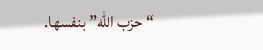“حزب الله” بنفسها.